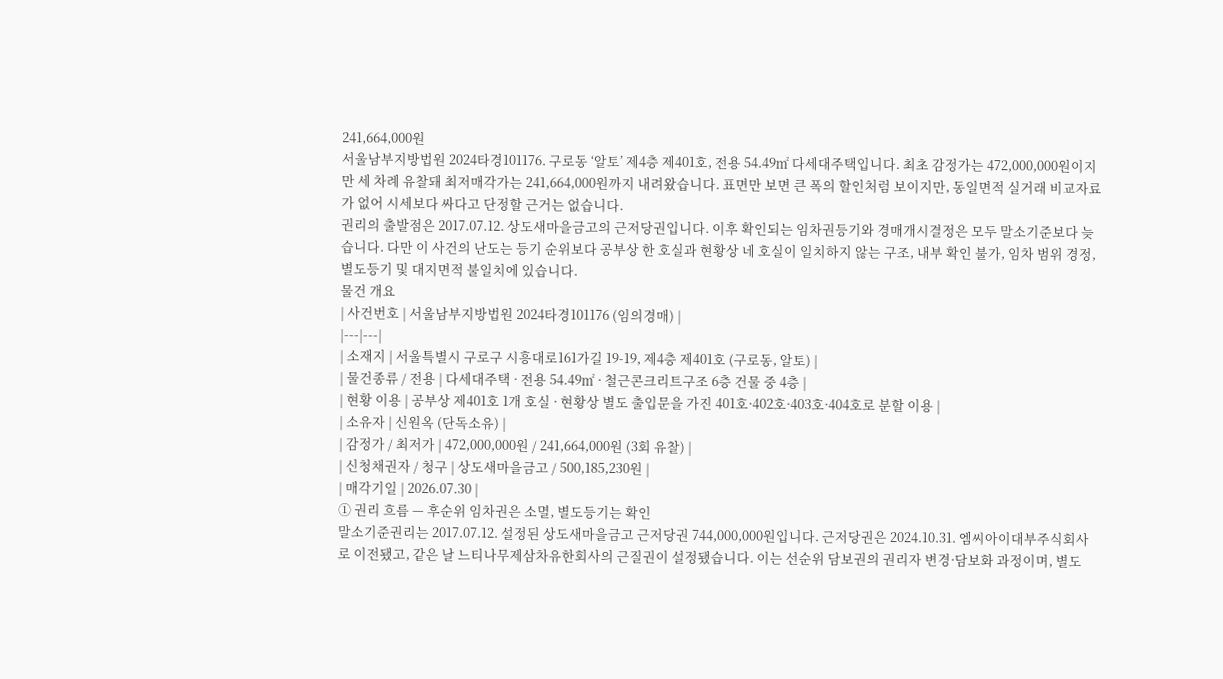241,664,000원
서울남부지방법원 2024타경101176. 구로동 ‘알토’ 제4층 제401호, 전용 54.49㎡ 다세대주택입니다. 최초 감정가는 472,000,000원이지만 세 차례 유찰돼 최저매각가는 241,664,000원까지 내려왔습니다. 표면만 보면 큰 폭의 할인처럼 보이지만, 동일면적 실거래 비교자료가 없어 시세보다 싸다고 단정할 근거는 없습니다.
권리의 출발점은 2017.07.12. 상도새마을금고의 근저당권입니다. 이후 확인되는 임차권등기와 경매개시결정은 모두 말소기준보다 늦습니다. 다만 이 사건의 난도는 등기 순위보다 공부상 한 호실과 현황상 네 호실이 일치하지 않는 구조, 내부 확인 불가, 임차 범위 경정, 별도등기 및 대지면적 불일치에 있습니다.
물건 개요
| 사건번호 | 서울남부지방법원 2024타경101176 (임의경매) |
|---|---|
| 소재지 | 서울특별시 구로구 시흥대로161가길 19-19, 제4층 제401호 (구로동, 알토) |
| 물건종류 / 전용 | 다세대주택 · 전용 54.49㎡ · 철근콘크리트구조 6층 건물 중 4층 |
| 현황 이용 | 공부상 제401호 1개 호실 · 현황상 별도 출입문을 가진 401호·402호·403호·404호로 분할 이용 |
| 소유자 | 신원옥 (단독소유) |
| 감정가 / 최저가 | 472,000,000원 / 241,664,000원 (3회 유찰) |
| 신청채권자 / 청구 | 상도새마을금고 / 500,185,230원 |
| 매각기일 | 2026.07.30 |
① 권리 흐름 — 후순위 임차권은 소멸, 별도등기는 확인
말소기준권리는 2017.07.12. 설정된 상도새마을금고 근저당권 744,000,000원입니다. 근저당권은 2024.10.31. 엠씨아이대부주식회사로 이전됐고, 같은 날 느티나무제삼차유한회사의 근질권이 설정됐습니다. 이는 선순위 담보권의 권리자 변경·담보화 과정이며, 별도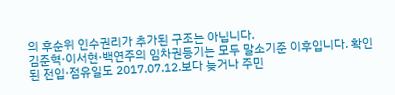의 후순위 인수권리가 추가된 구조는 아닙니다.
김준혁·이서현·백연주의 임차권등기는 모두 말소기준 이후입니다. 확인된 전입·점유일도 2017.07.12.보다 늦거나 주민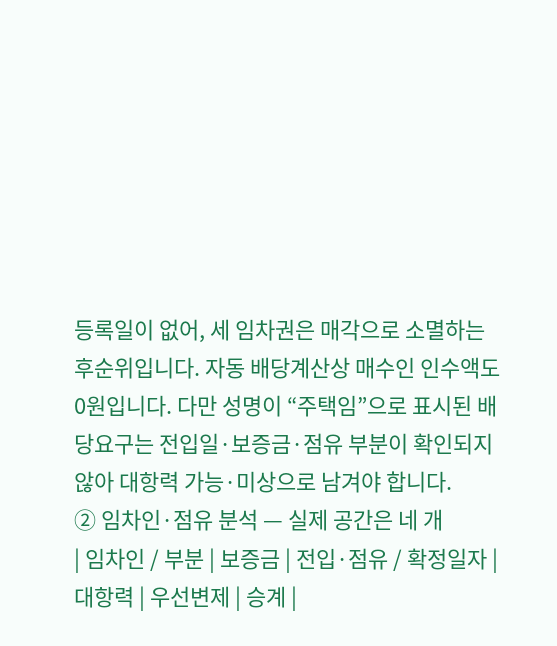등록일이 없어, 세 임차권은 매각으로 소멸하는 후순위입니다. 자동 배당계산상 매수인 인수액도 0원입니다. 다만 성명이 “주택임”으로 표시된 배당요구는 전입일·보증금·점유 부분이 확인되지 않아 대항력 가능·미상으로 남겨야 합니다.
② 임차인·점유 분석 — 실제 공간은 네 개
| 임차인 / 부분 | 보증금 | 전입·점유 / 확정일자 | 대항력 | 우선변제 | 승계 |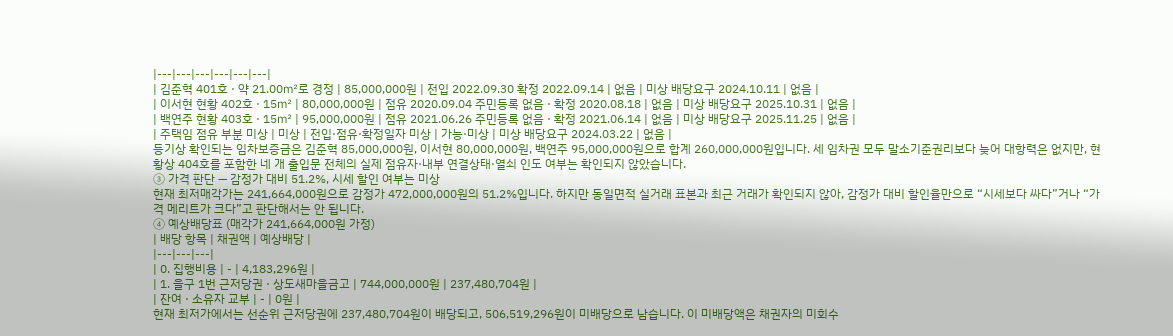|---|---|---|---|---|---|
| 김준혁 401호 · 약 21.00㎡로 경정 | 85,000,000원 | 전입 2022.09.30 확정 2022.09.14 | 없음 | 미상 배당요구 2024.10.11 | 없음 |
| 이서현 현황 402호 · 15㎡ | 80,000,000원 | 점유 2020.09.04 주민등록 없음 · 확정 2020.08.18 | 없음 | 미상 배당요구 2025.10.31 | 없음 |
| 백연주 현황 403호 · 15㎡ | 95,000,000원 | 점유 2021.06.26 주민등록 없음 · 확정 2021.06.14 | 없음 | 미상 배당요구 2025.11.25 | 없음 |
| 주택임 점유 부분 미상 | 미상 | 전입·점유·확정일자 미상 | 가능·미상 | 미상 배당요구 2024.03.22 | 없음 |
등기상 확인되는 임차보증금은 김준혁 85,000,000원, 이서현 80,000,000원, 백연주 95,000,000원으로 합계 260,000,000원입니다. 세 임차권 모두 말소기준권리보다 늦어 대항력은 없지만, 현황상 404호를 포함한 네 개 출입문 전체의 실제 점유자·내부 연결상태·열쇠 인도 여부는 확인되지 않았습니다.
③ 가격 판단 — 감정가 대비 51.2%, 시세 할인 여부는 미상
현재 최저매각가는 241,664,000원으로 감정가 472,000,000원의 51.2%입니다. 하지만 동일면적 실거래 표본과 최근 거래가 확인되지 않아, 감정가 대비 할인율만으로 “시세보다 싸다”거나 “가격 메리트가 크다”고 판단해서는 안 됩니다.
④ 예상배당표 (매각가 241,664,000원 가정)
| 배당 항목 | 채권액 | 예상배당 |
|---|---|---|
| 0. 집행비용 | - | 4,183,296원 |
| 1. 을구 1번 근저당권 · 상도새마을금고 | 744,000,000원 | 237,480,704원 |
| 잔여 · 소유자 교부 | - | 0원 |
현재 최저가에서는 선순위 근저당권에 237,480,704원이 배당되고, 506,519,296원이 미배당으로 남습니다. 이 미배당액은 채권자의 미회수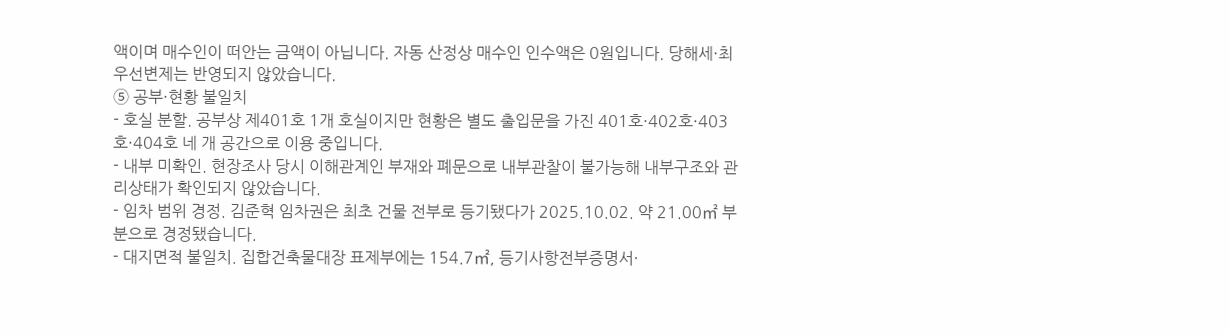액이며 매수인이 떠안는 금액이 아닙니다. 자동 산정상 매수인 인수액은 0원입니다. 당해세·최우선변제는 반영되지 않았습니다.
⑤ 공부·현황 불일치
- 호실 분할. 공부상 제401호 1개 호실이지만 현황은 별도 출입문을 가진 401호·402호·403호·404호 네 개 공간으로 이용 중입니다.
- 내부 미확인. 현장조사 당시 이해관계인 부재와 폐문으로 내부관찰이 불가능해 내부구조와 관리상태가 확인되지 않았습니다.
- 임차 범위 경정. 김준혁 임차권은 최초 건물 전부로 등기됐다가 2025.10.02. 약 21.00㎡ 부분으로 경정됐습니다.
- 대지면적 불일치. 집합건축물대장 표제부에는 154.7㎡, 등기사항전부증명서·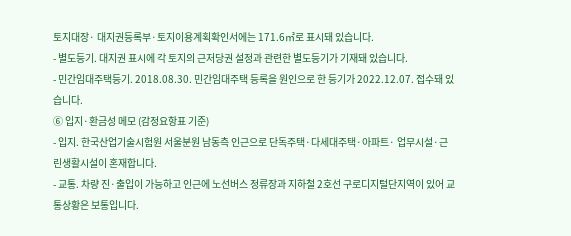토지대장· 대지권등록부·토지이용계획확인서에는 171.6㎡로 표시돼 있습니다.
- 별도등기. 대지권 표시에 각 토지의 근저당권 설정과 관련한 별도등기가 기재돼 있습니다.
- 민간임대주택등기. 2018.08.30. 민간임대주택 등록을 원인으로 한 등기가 2022.12.07. 접수돼 있습니다.
⑥ 입지·환금성 메모 (감정요항표 기준)
- 입지. 한국산업기술시험원 서울분원 남동측 인근으로 단독주택·다세대주택·아파트· 업무시설·근린생활시설이 혼재합니다.
- 교통. 차량 진·출입이 가능하고 인근에 노선버스 정류장과 지하철 2호선 구로디지털단지역이 있어 교통상황은 보통입니다.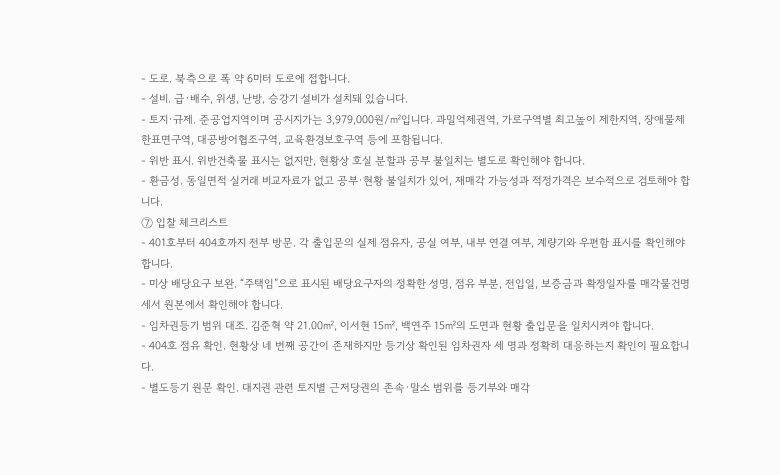- 도로. 북측으로 폭 약 6미터 도로에 접합니다.
- 설비. 급·배수, 위생, 난방, 승강기 설비가 설치돼 있습니다.
- 토지·규제. 준공업지역이며 공시지가는 3,979,000원/㎡입니다. 과밀억제권역, 가로구역별 최고높이 제한지역, 장애물제한표면구역, 대공방어협조구역, 교육환경보호구역 등에 포함됩니다.
- 위반 표시. 위반건축물 표시는 없지만, 현황상 호실 분할과 공부 불일치는 별도로 확인해야 합니다.
- 환금성. 동일면적 실거래 비교자료가 없고 공부·현황 불일치가 있어, 재매각 가능성과 적정가격은 보수적으로 검토해야 합니다.
⑦ 입찰 체크리스트
- 401호부터 404호까지 전부 방문. 각 출입문의 실제 점유자, 공실 여부, 내부 연결 여부, 계량기와 우편함 표시를 확인해야 합니다.
- 미상 배당요구 보완. “주택임”으로 표시된 배당요구자의 정확한 성명, 점유 부분, 전입일, 보증금과 확정일자를 매각물건명세서 원본에서 확인해야 합니다.
- 임차권등기 범위 대조. 김준혁 약 21.00㎡, 이서현 15㎡, 백연주 15㎡의 도면과 현황 출입문을 일치시켜야 합니다.
- 404호 점유 확인. 현황상 네 번째 공간이 존재하지만 등기상 확인된 임차권자 세 명과 정확히 대응하는지 확인이 필요합니다.
- 별도등기 원문 확인. 대지권 관련 토지별 근저당권의 존속·말소 범위를 등기부와 매각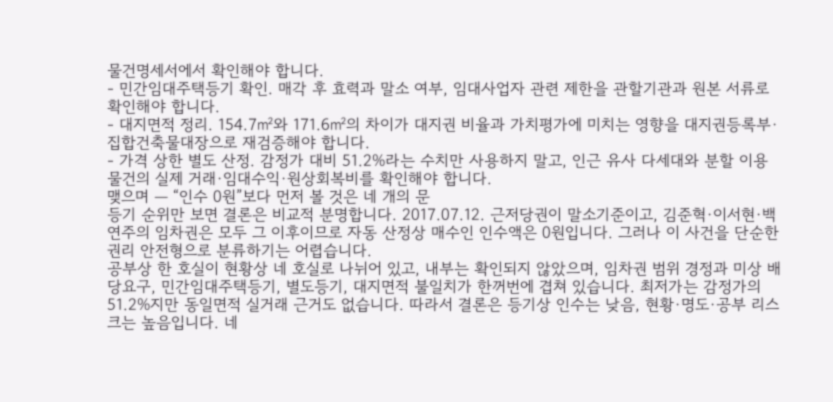물건명세서에서 확인해야 합니다.
- 민간임대주택등기 확인. 매각 후 효력과 말소 여부, 임대사업자 관련 제한을 관할기관과 원본 서류로 확인해야 합니다.
- 대지면적 정리. 154.7㎡와 171.6㎡의 차이가 대지권 비율과 가치평가에 미치는 영향을 대지권등록부·집합건축물대장으로 재검증해야 합니다.
- 가격 상한 별도 산정. 감정가 대비 51.2%라는 수치만 사용하지 말고, 인근 유사 다세대와 분할 이용 물건의 실제 거래·임대수익·원상회복비를 확인해야 합니다.
맺으며 — “인수 0원”보다 먼저 볼 것은 네 개의 문
등기 순위만 보면 결론은 비교적 분명합니다. 2017.07.12. 근저당권이 말소기준이고, 김준혁·이서현·백연주의 임차권은 모두 그 이후이므로 자동 산정상 매수인 인수액은 0원입니다. 그러나 이 사건을 단순한 권리 안전형으로 분류하기는 어렵습니다.
공부상 한 호실이 현황상 네 호실로 나뉘어 있고, 내부는 확인되지 않았으며, 임차권 범위 경정과 미상 배당요구, 민간임대주택등기, 별도등기, 대지면적 불일치가 한꺼번에 겹쳐 있습니다. 최저가는 감정가의 51.2%지만 동일면적 실거래 근거도 없습니다. 따라서 결론은 등기상 인수는 낮음, 현황·명도·공부 리스크는 높음입니다. 네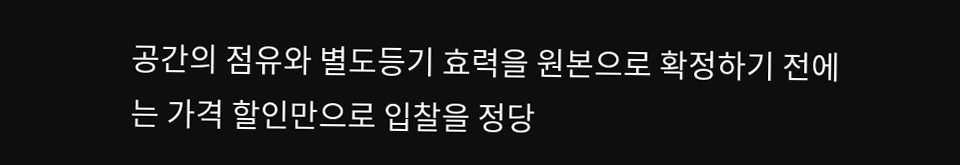공간의 점유와 별도등기 효력을 원본으로 확정하기 전에는 가격 할인만으로 입찰을 정당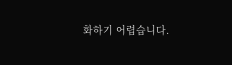화하기 어렵습니다.